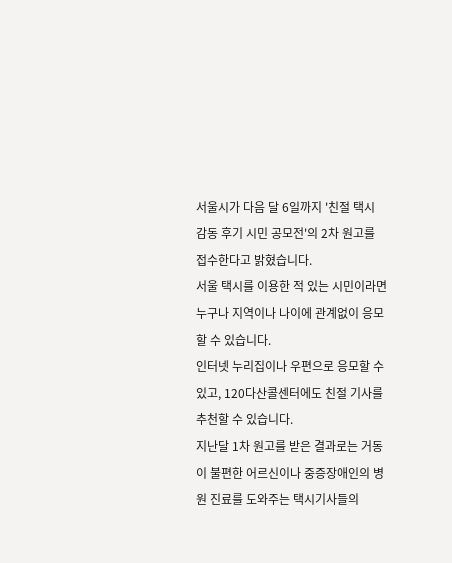서울시가 다음 달 6일까지 '친절 택시 감동 후기 시민 공모전'의 2차 원고를 접수한다고 밝혔습니다.
서울 택시를 이용한 적 있는 시민이라면 누구나 지역이나 나이에 관계없이 응모할 수 있습니다.
인터넷 누리집이나 우편으로 응모할 수 있고, 120다산콜센터에도 친절 기사를 추천할 수 있습니다.
지난달 1차 원고를 받은 결과로는 거동이 불편한 어르신이나 중증장애인의 병원 진료를 도와주는 택시기사들의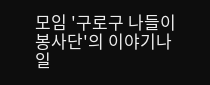모임 '구로구 나들이 봉사단'의 이야기나 일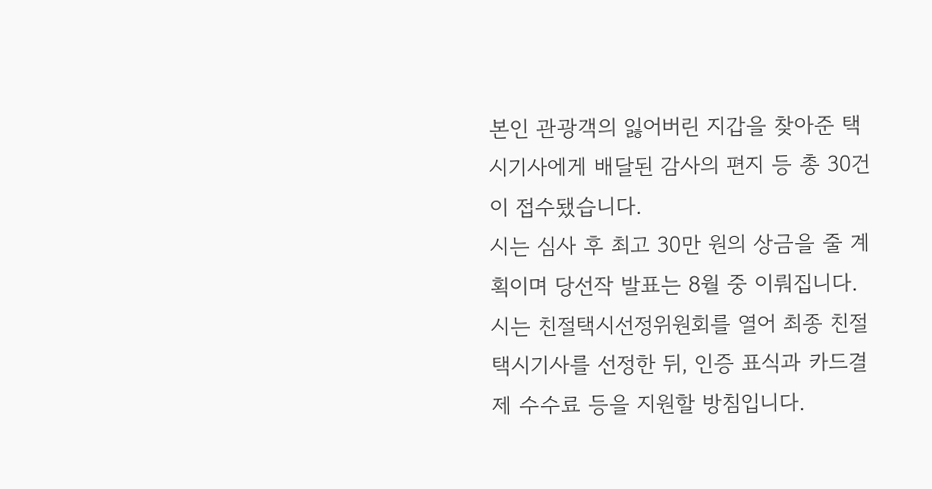본인 관광객의 잃어버린 지갑을 찾아준 택시기사에게 배달된 감사의 편지 등 총 30건이 접수됐습니다.
시는 심사 후 최고 30만 원의 상금을 줄 계획이며 당선작 발표는 8월 중 이뤄집니다.
시는 친절택시선정위원회를 열어 최종 친절 택시기사를 선정한 뒤, 인증 표식과 카드결제 수수료 등을 지원할 방침입니다.